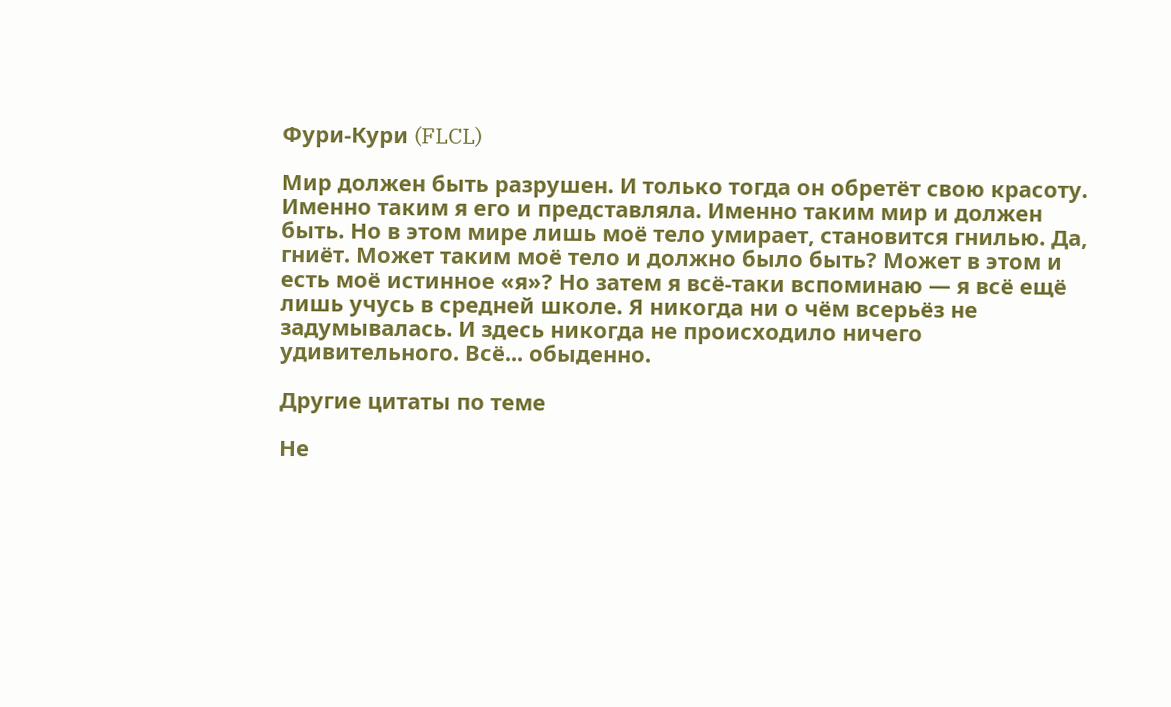Фури-Кури (FLCL)

Мир должен быть разрушен. И только тогда он обретёт свою красоту. Именно таким я его и представляла. Именно таким мир и должен быть. Но в этом мире лишь моё тело умирает, становится гнилью. Да, гниёт. Может таким моё тело и должно было быть? Может в этом и есть моё истинное «я»? Но затем я всё-таки вспоминаю — я всё ещё лишь учусь в средней школе. Я никогда ни о чём всерьёз не задумывалась. И здесь никогда не происходило ничего удивительного. Всё... обыденно.

Другие цитаты по теме

Не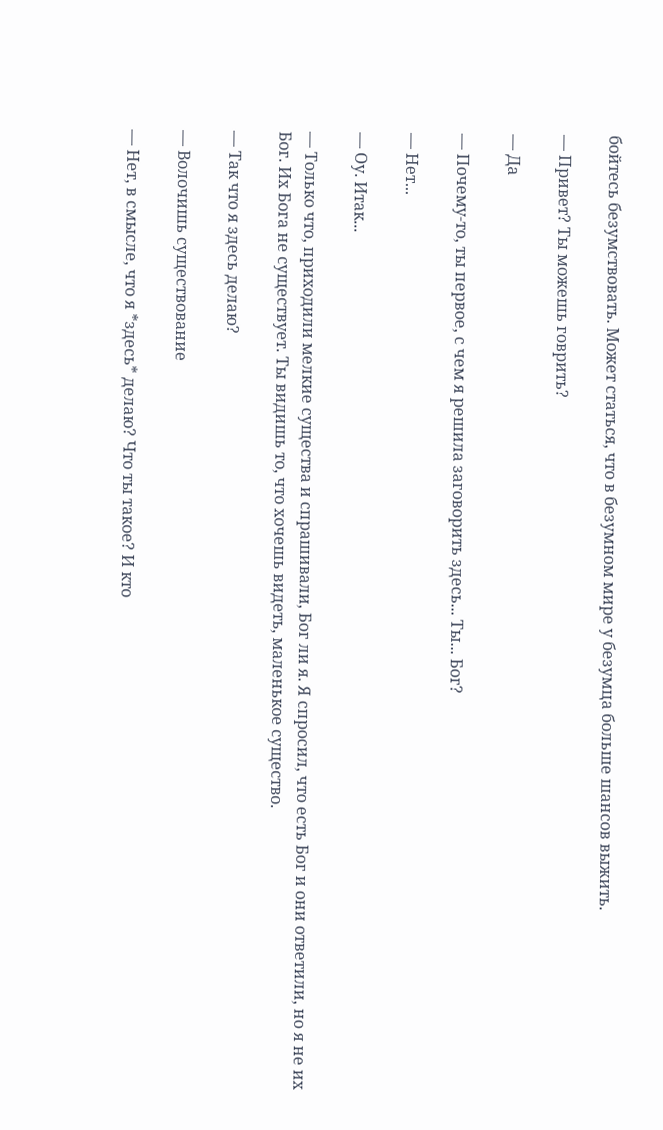бойтесь безумствовать. Может статься, что в безумном мире у безумца больше шансов выжить.

— Привет? Ты можешь говрить?

— Да

— Почему-то, ты первое, с чем я решила заговорить здесь... Ты... Бог?

— Нет...

— Оу. Итак...

— Только что, приходили мелкие существа и спрашивали, Бог ли я. Я спросил, что есть Бог и они ответили, но я не их Бог. Их Бога не существует. Ты видишь то, что хочешь видеть, маленькое существо.

— Так что я здесь делаю?

— Волочишь существование

— Нет, в смысле, что я *здесь* делаю? Что ты такое? И кто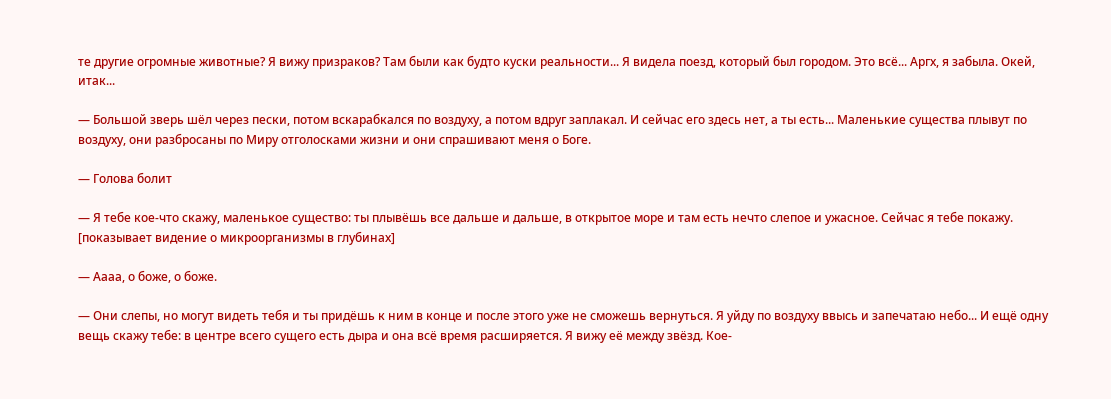те другие огромные животные? Я вижу призраков? Там были как будто куски реальности... Я видела поезд, который был городом. Это всё... Аргх, я забыла. Окей, итак...

— Большой зверь шёл через пески, потом вскарабкался по воздуху, а потом вдруг заплакал. И сейчас его здесь нет, а ты есть... Маленькие существа плывут по воздуху, они разбросаны по Миру отголосками жизни и они спрашивают меня о Боге.

— Голова болит

— Я тебе кое-что скажу, маленькое существо: ты плывёшь все дальше и дальше, в открытое море и там есть нечто слепое и ужасное. Сейчас я тебе покажу. [показывает видение о микроорганизмы в глубинах]

— Аааа, о боже, о боже.

— Они слепы, но могут видеть тебя и ты придёшь к ним в конце и после этого уже не сможешь вернуться. Я уйду по воздуху ввысь и запечатаю небо... И ещё одну вещь скажу тебе: в центре всего сущего есть дыра и она всё время расширяется. Я вижу её между звёзд. Кое-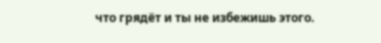что грядёт и ты не избежишь этого.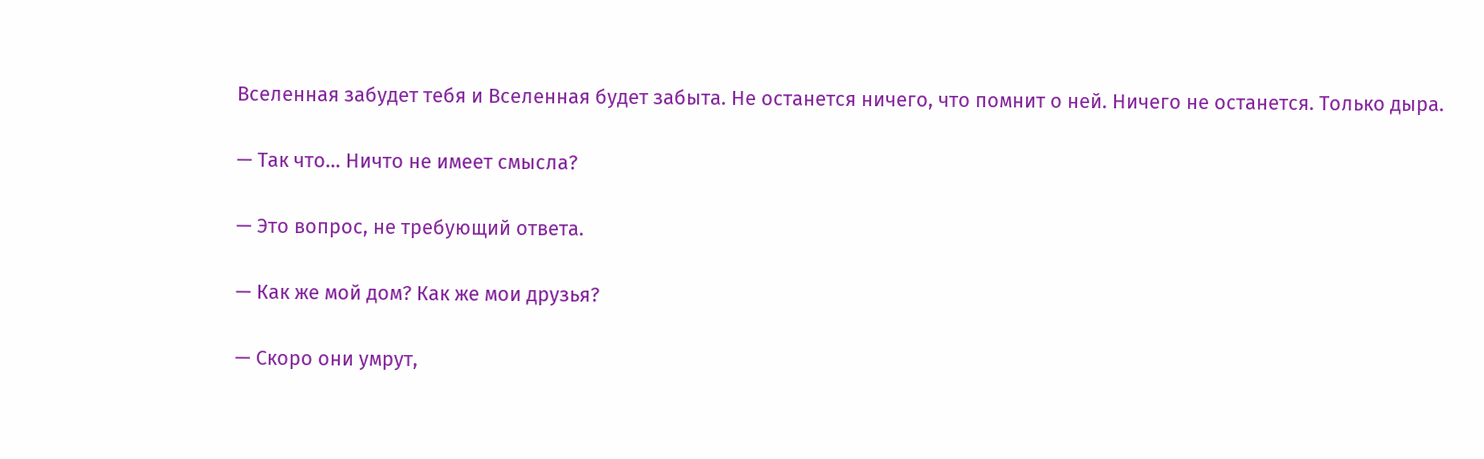Вселенная забудет тебя и Вселенная будет забыта. Не останется ничего, что помнит о ней. Ничего не останется. Только дыра.

— Так что... Ничто не имеет смысла?

— Это вопрос, не требующий ответа.

— Как же мой дом? Как же мои друзья?

— Скоро они умрут,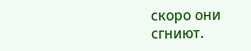скоро они сгниют.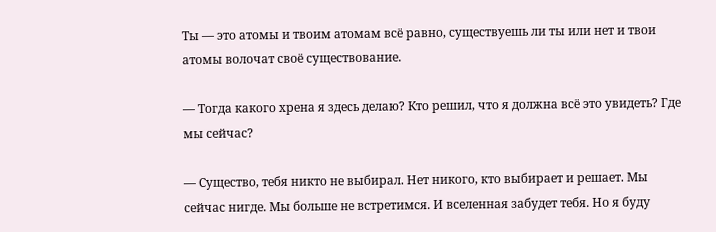Ты — это атомы и твоим атомам всё равно, существуешь ли ты или нет и твои атомы волочат своё существование.

— Тогда какого хрена я здесь делаю? Кто решил, что я должна всё это увидеть? Где мы сейчас?

— Существо, тебя никто не выбирал. Нет никого, кто выбирает и решает. Мы сейчас нигде. Мы больше не встретимся. И вселенная забудет тебя. Но я буду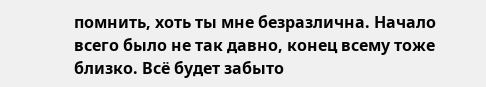помнить, хоть ты мне безразлична. Начало всего было не так давно, конец всему тоже близко. Всё будет забыто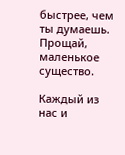быстрее, чем ты думаешь. Прощай, маленькое существо.

Каждый из нас и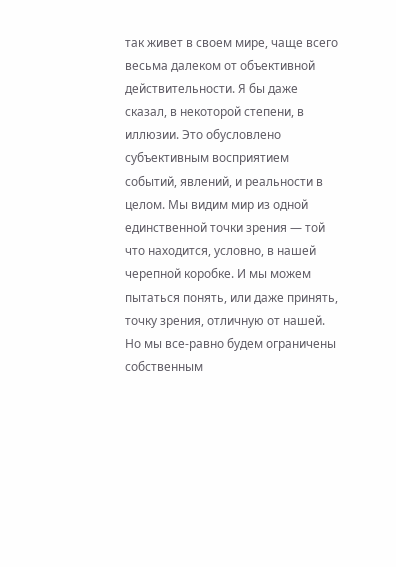так живет в своем мире, чаще всего весьма далеком от объективной действительности. Я бы даже сказал, в некоторой степени, в иллюзии. Это обусловлено субъективным восприятием событий, явлений, и реальности в целом. Мы видим мир из одной единственной точки зрения — той что находится, условно, в нашей черепной коробке. И мы можем пытаться понять, или даже принять, точку зрения, отличную от нашей. Но мы все-равно будем ограничены собственным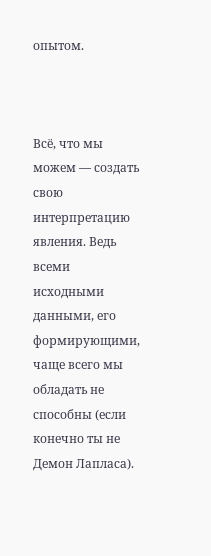опытом.



Всё, что мы можем — создать свою интерпретацию явления. Ведь всеми исходными данными, его формирующими, чаще всего мы обладать не способны (если конечно ты не Демон Лапласа).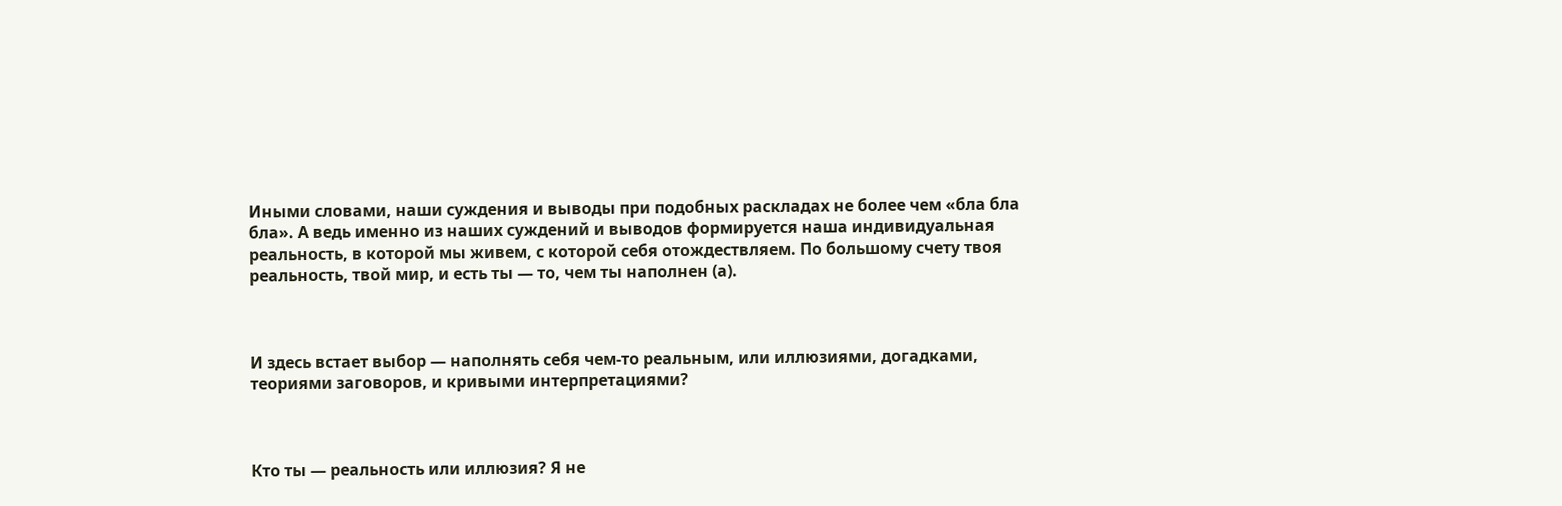Иными словами, наши суждения и выводы при подобных раскладах не более чем «бла бла бла». А ведь именно из наших суждений и выводов формируется наша индивидуальная реальность, в которой мы живем, с которой себя отождествляем. По большому счету твоя реальность, твой мир, и есть ты — то, чем ты наполнен (а).



И здесь встает выбор — наполнять себя чем-то реальным, или иллюзиями, догадками, теориями заговоров, и кривыми интерпретациями?



Кто ты — реальность или иллюзия? Я не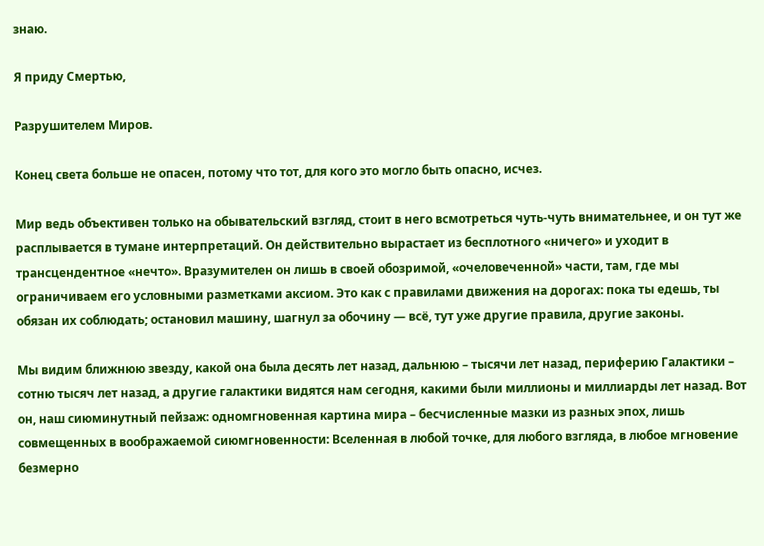знаю.

Я приду Смертью,

Разрушителем Миров.

Конец света больше не опасен, потому что тот, для кого это могло быть опасно, исчез.

Мир ведь объективен только на обывательский взгляд, стоит в него всмотреться чуть-чуть внимательнее, и он тут же расплывается в тумане интерпретаций. Он действительно вырастает из бесплотного «ничего» и уходит в трансцендентное «нечто». Вразумителен он лишь в своей обозримой, «очеловеченной» части, там, где мы ограничиваем его условными разметками аксиом. Это как с правилами движения на дорогах: пока ты едешь, ты обязан их соблюдать; остановил машину, шагнул за обочину — всё, тут уже другие правила, другие законы.

Мы видим ближнюю звезду, какой она была десять лет назад, дальнюю – тысячи лет назад, периферию Галактики – сотню тысяч лет назад, а другие галактики видятся нам сегодня, какими были миллионы и миллиарды лет назад. Вот он, наш сиюминутный пейзаж: одномгновенная картина мира – бесчисленные мазки из разных эпох, лишь совмещенных в воображаемой сиюмгновенности: Вселенная в любой точке, для любого взгляда, в любое мгновение безмерно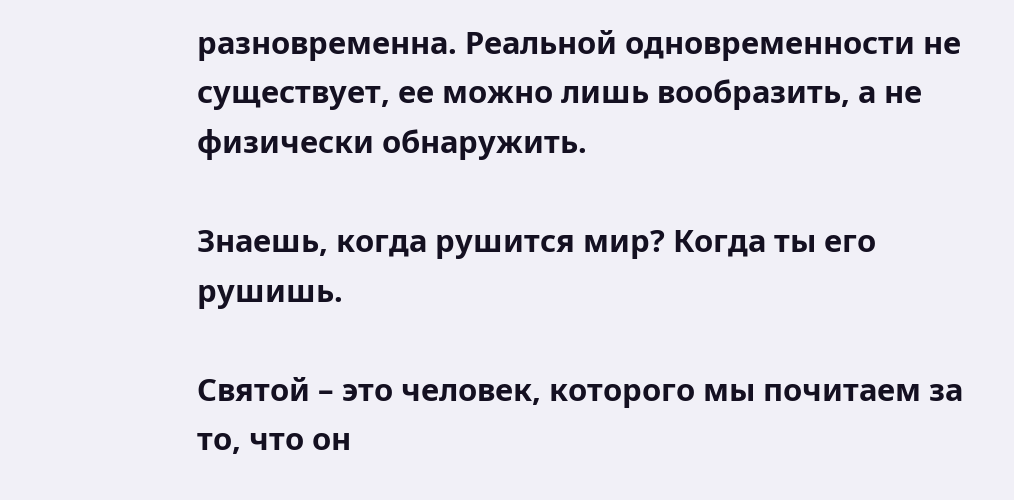разновременна. Реальной одновременности не существует, ее можно лишь вообразить, а не физически обнаружить.

Знаешь, когда рушится мир? Когда ты его рушишь.

Святой – это человек, которого мы почитаем за то, что он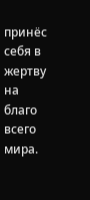принёс себя в жертву на благо всего мира.